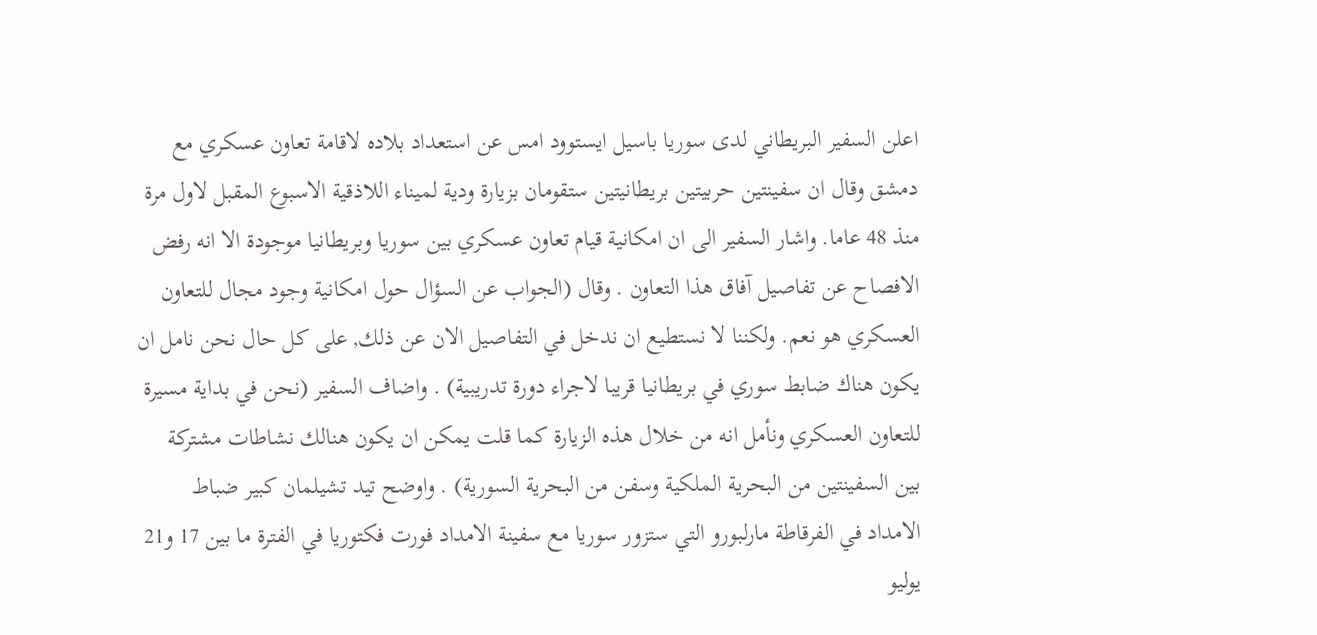اعلن السفير البريطاني لدى سوريا باسيل ايستوود امس عن استعداد بلاده لاقامة تعاون عسكري مع دمشق وقال ان سفينتين حربيتين بريطانيتين ستقومان بزيارة ودية لميناء اللاذقية الاسبوع المقبل لاول مرة منذ 48 عاما. واشار السفير الى ان امكانية قيام تعاون عسكري بين سوريا وبريطانيا موجودة الا انه رفض الافصاح عن تفاصيل آفاق هذا التعاون . وقال (الجواب عن السؤال حول امكانية وجود مجال للتعاون العسكري هو نعم. ولكننا لا نستطيع ان ندخل في التفاصيل الان عن ذلك, على كل حال نحن نامل ان يكون هناك ضابط سوري في بريطانيا قريبا لاجراء دورة تدريبية) . واضاف السفير (نحن في بداية مسيرة للتعاون العسكري ونأمل انه من خلال هذه الزيارة كما قلت يمكن ان يكون هنالك نشاطات مشتركة بين السفينتين من البحرية الملكية وسفن من البحرية السورية) . واوضح تيد تشيلمان كبير ضباط الامداد في الفرقاطة مارلبورو التي ستزور سوريا مع سفينة الامداد فورت فكتوريا في الفترة ما بين 17 و21 يوليو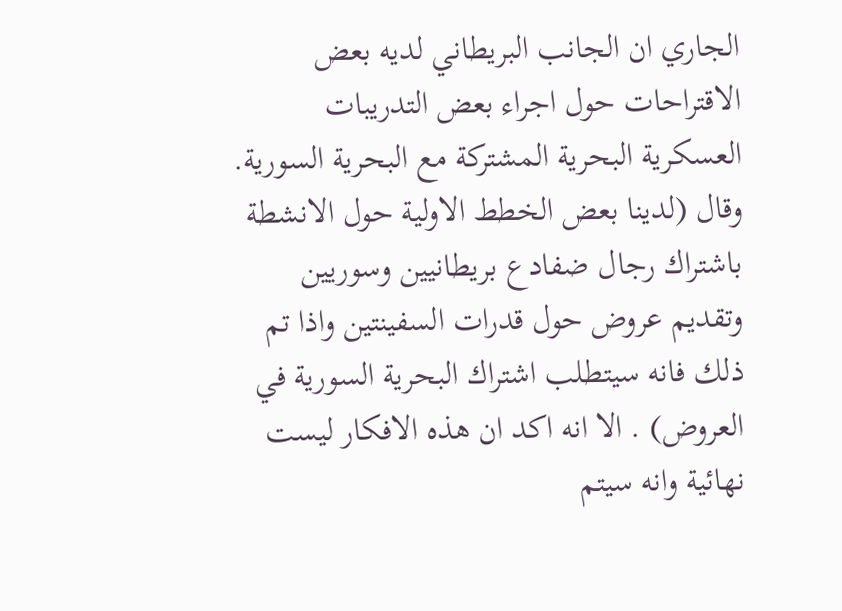الجاري ان الجانب البريطاني لديه بعض الاقتراحات حول اجراء بعض التدريبات العسكرية البحرية المشتركة مع البحرية السورية. وقال (لدينا بعض الخطط الاولية حول الانشطة باشتراك رجال ضفادع بريطانيين وسوريين وتقديم عروض حول قدرات السفينتين واذا تم ذلك فانه سيتطلب اشتراك البحرية السورية في العروض) . الا انه اكد ان هذه الافكار ليست نهائية وانه سيتم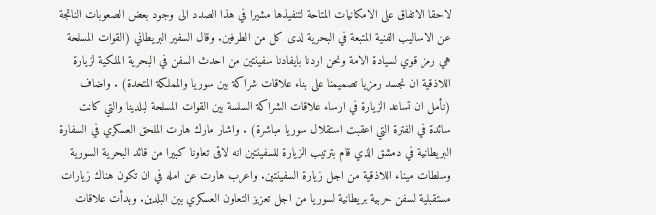لاحقا الاتفاق على الامكانيات المتاحة لتنفيذها مشيرا في هذا الصدد الى وجود بعض الصعوبات الناتجة عن الاساليب الفنية المتبعة في البحرية لدى كل من الطرفين. وقال السفير البريطاني (القوات المسلحة هي رمز قوي لسيادة الامة ونحن اردنا بايفادنا سفينتين من احدث السفن في البحرية الملكية لزيارة اللاذقية ان نجسد رمزيا تصميمنا على بناء علاقات شراكة بين سوريا والمملكة المتحدة) . واضاف (نأمل ان تساعد الزيارة في ارساء علاقات الشراكة السلسة بين القوات المسلحة لبلدينا والتي كانت سائدة في الفترة التي اعقبت استقلال سوريا مباشرة) . واشار مارك هارت الملحق العسكري في السفارة البريطانية في دمشق الذي قام بترتيب الزيارة للسفينتين انه لاقى تعاونا كبيرا من قائد البحرية السورية وسلطات ميناء اللاذقية من اجل زيارة السفينتين. واعرب هارت عن امله في ان تكون هناك زيارات مستقبلية لسفن حربية بريطانية لسوريا من اجل تعزيز التعاون العسكري بين البلدين. وبدأت علاقات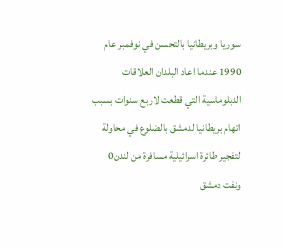سوريا وبريطانيا بالتحسن في نوفمبر عام 1990 عندما اعاد البلدان العلاقات الدبلوماسية التي قطعت لاربع سنوات بسبب اتهام بريطانيا لدمشق بالضلوع في محاولة لتفجير طائرة اسرائيلية مسافرة من لندن0 ونفت دمشق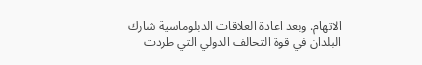الاتهام. وبعد اعادة العلاقات الدبلوماسية شارك البلدان في قوة التحالف الدولي التي طردت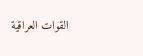القوات العراقية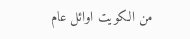من الكويت اوائل عام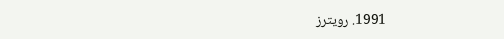1991. رويترز